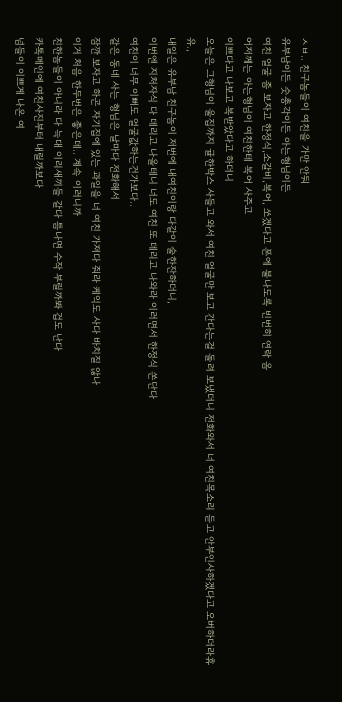ㅅㅂ.. 친구놈들이 여친을 가만 안둬
유부남이든 숫총각이든 아는형님이든
여친 얼굴 좀 보자고 한정식,소갈비,복어, 쏘겠다고 폰에 불나도록 빈번히 연락 옴
어저께는 아는형님이 여친한테 복어 사주고
이쁘다고 나보고 복받았다고 하더니
오늘은 그형님이 울집까지 귤한박스 사들고 와서 여친 얼굴만 보고 간다는걸 돌려 보냈더니 전화와서 너 여친목소리 듣고 안부인사하겠다고 오버하더라휴유.,
내일은 유부남 친구놈이 저번에 내여친이랑 다같이 술한잔하더니,
이번엔 지처자식 다 데리고 나올테니 너도 여친 또 데리고 나와라 이러면서 한정식 쏜단다
여친이 너무 이뻐도 얼굴값하는건가보다..
같은 동네 사는 형님은 날마다 전화해서
잠깐 보자고 하곤 자기집에 있는 과일을 너 여친 가져다 줘라 케익도 사다 바치질 않나
이거 처음 한두번은 좋은데.. 계속 이러니까
친한놈들이 아니라 다 늑대 이리새끼들 같다 틈나면 수작 부릴까봐 겁도 난다
카톡메인에 여친사진부터 내릴까보다
넘들이 이쁘게 나온 여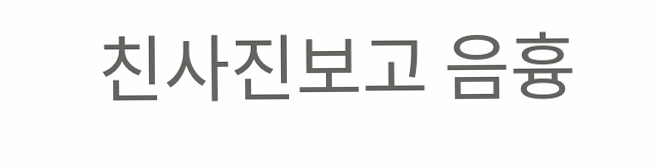친사진보고 음흉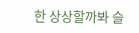한 상상할까봐 슬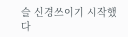슬 신경쓰이기 시작했다